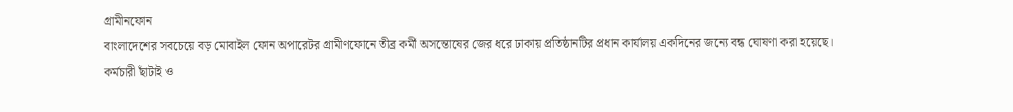গ্রামীনফোন
বাংলাদেশের সবচেয়ে বড় মোবাইল ফোন অপারেটর গ্রামীণফোনে তীব্র কর্মী অসন্তোষের জের ধরে ঢাকায় প্রতিষ্ঠানটির প্রধান কার্যালয় একদিনের জন্যে বন্ধ ঘোষণা করা হয়েছে।
কর্মচারী ছাঁটাই ও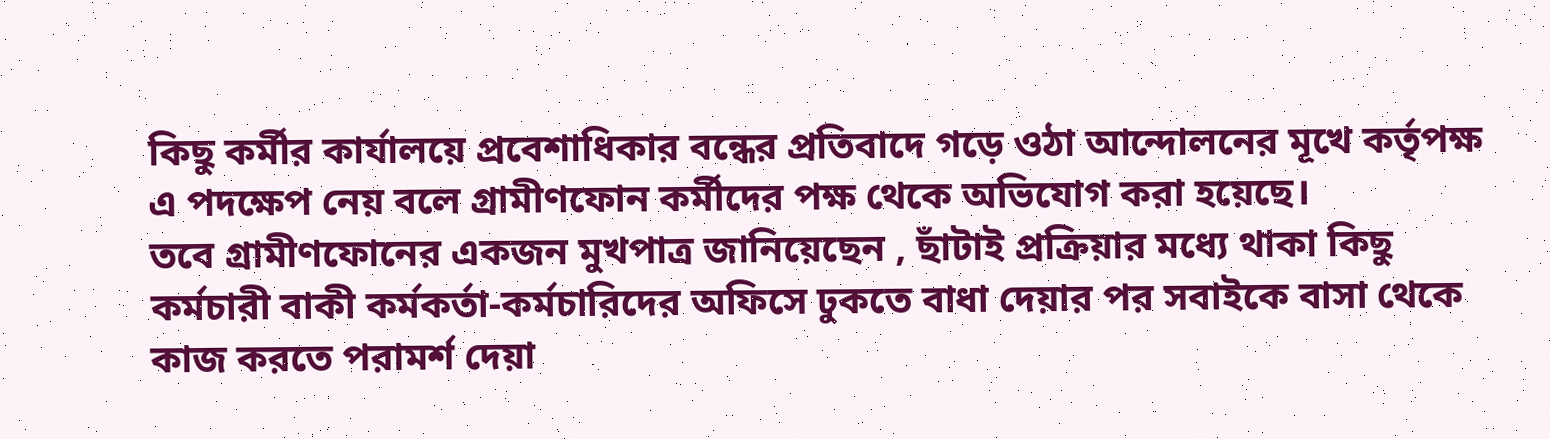কিছু কর্মীর কার্যালয়ে প্রবেশাধিকার বন্ধের প্রতিবাদে গড়ে ওঠা আন্দোলনের মূখে কর্তৃপক্ষ এ পদক্ষেপ নেয় বলে গ্রামীণফোন কর্মীদের পক্ষ থেকে অভিযোগ করা হয়েছে।
তবে গ্রামীণফোনের একজন মুখপাত্র জানিয়েছেন , ছাঁটাই প্রক্রিয়ার মধ্যে থাকা কিছু কর্মচারী বাকী কর্মকর্তা-কর্মচারিদের অফিসে ঢুকতে বাধা দেয়ার পর সবাইকে বাসা থেকে কাজ করতে পরামর্শ দেয়া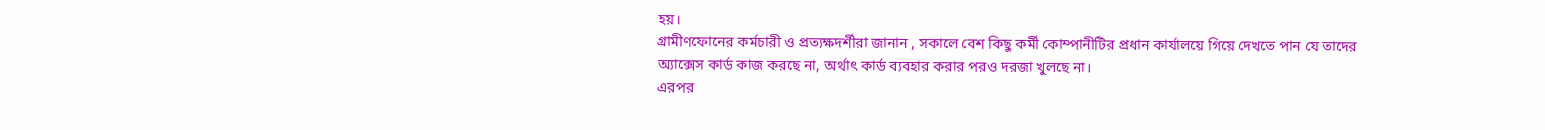হয়।
গ্রামীণফোনের কর্মচারী ও প্রত্যক্ষদর্শীরা জানান , সকালে বেশ কিছু কর্মী কোম্পানীটির প্রধান কার্যালয়ে গিয়ে দেখতে পান যে তাদের অ্যাক্সেস কার্ড কাজ করছে না, অর্থাৎ কার্ড ব্যবহার করার পরও দরজা খুলছে না।
এরপর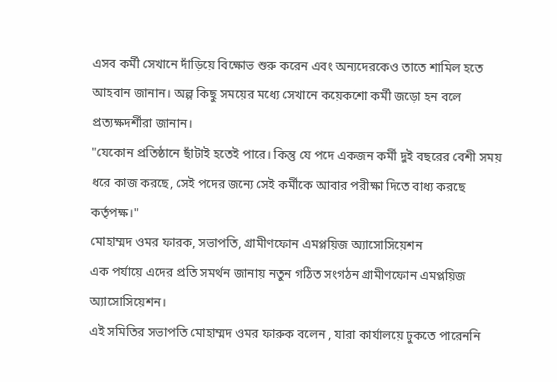এসব কর্মী সেখানে দাঁড়িয়ে বিক্ষোভ শুরু করেন এবং অন্যদেরকেও তাতে শামিল হতে আহবান জানান। অল্প কিছু সময়ের মধ্যে সেখানে কয়েকশো কর্মী জড়ো হন বলে প্রত্যক্ষদর্শীরা জানান।
"যেকোন প্রতিষ্ঠানে ছাঁটাই হতেই পারে। কিন্তু যে পদে একজন কর্মী দুই বছরের বেশী সময় ধরে কাজ করছে, সেই পদের জন্যে সেই কর্মীকে আবার পরীক্ষা দিতে বাধ্য করছে কর্তৃপক্ষ।"
মোহাম্মদ ওমর ফারক, সভাপতি, গ্রামীণফোন এমপ্লয়িজ অ্যাসোসিয়েশন
এক পর্যায়ে এদের প্রতি সমর্থন জানায় নতুন গঠিত সংগঠন গ্রামীণফোন এমপ্লয়িজ অ্যাসোসিয়েশন।
এই সমিতির সভাপতি মোহাম্মদ ওমর ফারুক বলেন , যারা কার্যালয়ে ঢুকতে পারেননি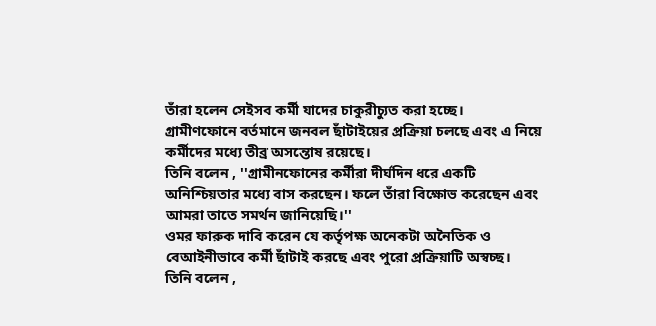তাঁরা হলেন সেইসব কর্মী যাদের চাকুরীচ্যুত করা হচ্ছে।
গ্রামীণফোনে বর্তমানে জনবল ছাঁটাইয়ের প্রক্রিয়া চলছে এবং এ নিয়ে কর্মীদের মধ্যে তীব্র অসন্তোষ রয়েছে।
তিনি বলেন , ''গ্রামীনফোনের কর্মীরা দীর্ঘদিন ধরে একটি অনিশ্চিয়তার মধ্যে বাস করছেন। ফলে তাঁরা বিক্ষোভ করেছেন এবং আমরা তাতে সমর্থন জানিয়েছি।''
ওমর ফারুক দাবি করেন যে কর্তৃপক্ষ অনেকটা অনৈতিক ও বেআইনীভাবে কর্মী ছাঁটাই করছে এবং পুরো প্রক্রিয়াটি অস্বচ্ছ।
তিনি বলেন ,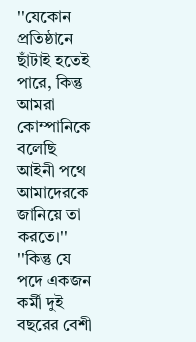''যেকোন প্রতিষ্ঠানে ছাঁটাই হতেই পারে, কিন্তু আমরা কোম্পানিকে বলেছি আইনী পথে আমাদেরকে জানিয়ে তা করতে।''
''কিন্তু যে পদে একজন কর্মী দুই বছরের বেশী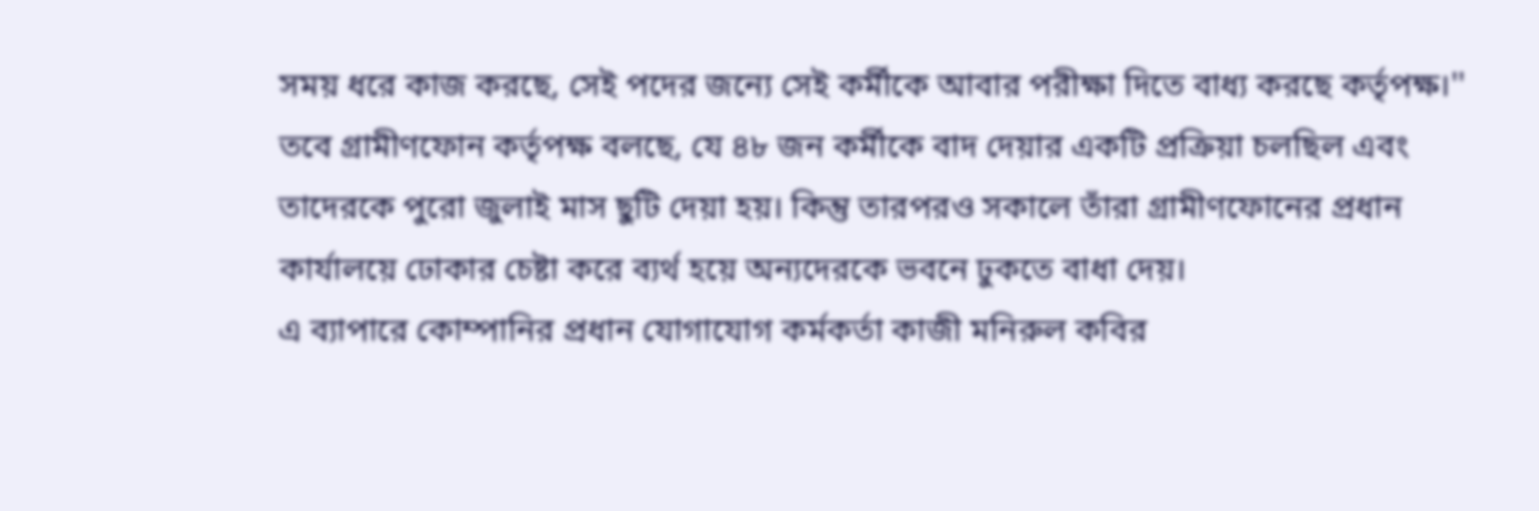সময় ধরে কাজ করছে, সেই পদের জন্যে সেই কর্মীকে আবার পরীক্ষা দিতে বাধ্য করছে কর্তৃপক্ষ।''
তবে গ্রামীণফোন কর্তৃপক্ষ বলছে, যে ৪৮ জন কর্মীকে বাদ দেয়ার একটি প্রক্রিয়া চলছিল এবং তাদেরকে পুরো জুলাই মাস ছুটি দেয়া হয়। কিন্তু তারপরও সকালে তাঁরা গ্রামীণফোনের প্রধান কার্যালয়ে ঢোকার চেষ্টা করে ব্যর্থ হয়ে অন্যদেরকে ভবনে ঢুকতে বাধা দেয়।
এ ব্যাপারে কোম্পানির প্রধান যোগাযোগ কর্মকর্তা কাজী মনিরুল কবির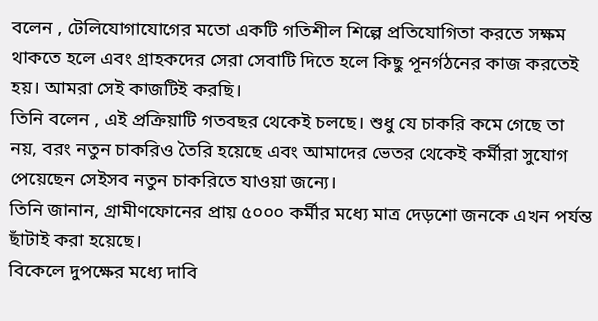বলেন , টেলিযোগাযোগের মতো একটি গতিশীল শিল্পে প্রতিযোগিতা করতে সক্ষম থাকতে হলে এবং গ্রাহকদের সেরা সেবাটি দিতে হলে কিছু পূনর্গঠনের কাজ করতেই হয়। আমরা সেই কাজটিই করছি।
তিনি বলেন , এই প্রক্রিয়াটি গতবছর থেকেই চলছে। শুধু যে চাকরি কমে গেছে তা নয়, বরং নতুন চাকরিও তৈরি হয়েছে এবং আমাদের ভেতর থেকেই কর্মীরা সুযোগ পেয়েছেন সেইসব নতুন চাকরিতে যাওয়া জন্যে।
তিনি জানান, গ্রামীণফোনের প্রায় ৫০০০ কর্মীর মধ্যে মাত্র দেড়শো জনকে এখন পর্যন্ত ছাঁটাই করা হয়েছে।
বিকেলে দুপক্ষের মধ্যে দাবি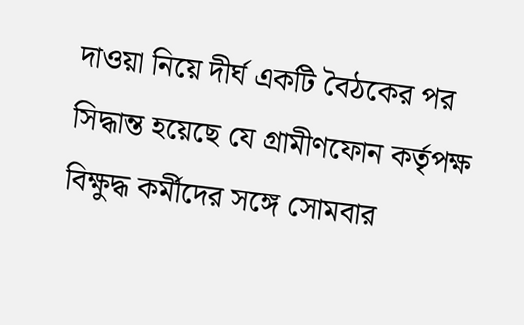দাওয়া নিয়ে দীর্ঘ একটি বৈঠকের পর সিদ্ধান্ত হয়েছে যে গ্রামীণফোন কর্তৃপক্ষ বিক্ষুদ্ধ কর্মীদের সঙ্গে সোমবার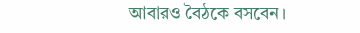আবারও বৈঠকে বসবেন।